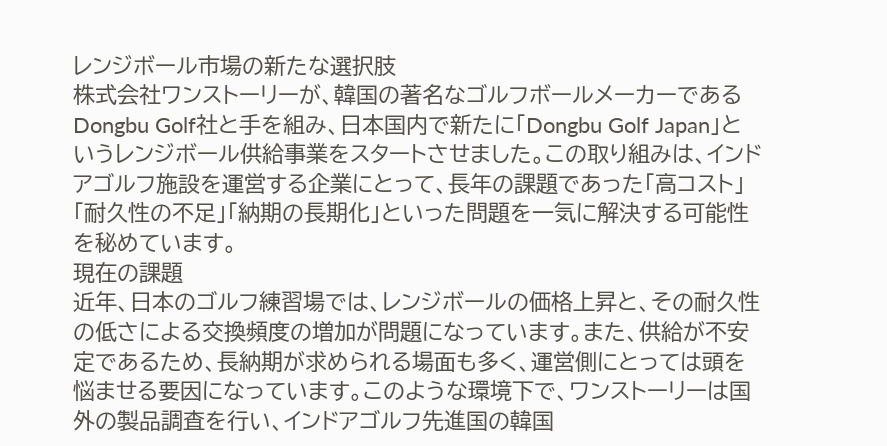レンジボール市場の新たな選択肢
株式会社ワンストーリーが、韓国の著名なゴルフボールメーカーであるDongbu Golf社と手を組み、日本国内で新たに「Dongbu Golf Japan」というレンジボール供給事業をスタートさせました。この取り組みは、インドアゴルフ施設を運営する企業にとって、長年の課題であった「高コスト」「耐久性の不足」「納期の長期化」といった問題を一気に解決する可能性を秘めています。
現在の課題
近年、日本のゴルフ練習場では、レンジボールの価格上昇と、その耐久性の低さによる交換頻度の増加が問題になっています。また、供給が不安定であるため、長納期が求められる場面も多く、運営側にとっては頭を悩ませる要因になっています。このような環境下で、ワンストーリーは国外の製品調査を行い、インドアゴルフ先進国の韓国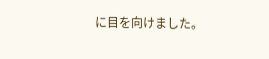に目を向けました。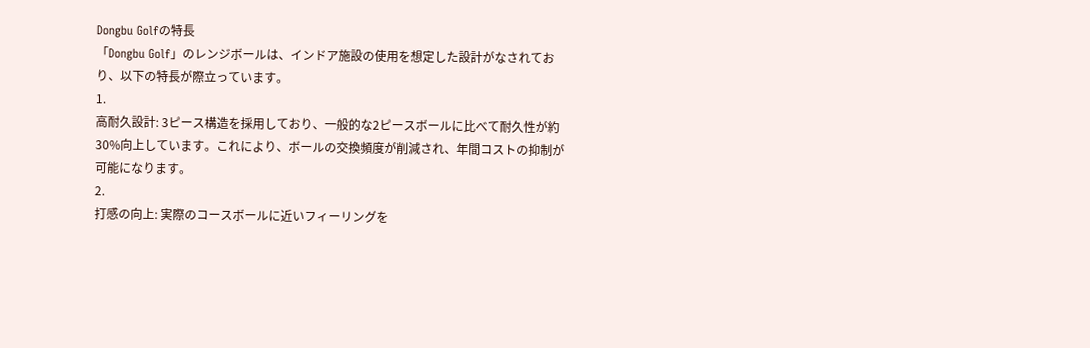Dongbu Golfの特長
「Dongbu Golf」のレンジボールは、インドア施設の使用を想定した設計がなされており、以下の特長が際立っています。
1.
高耐久設計: 3ピース構造を採用しており、一般的な2ピースボールに比べて耐久性が約30%向上しています。これにより、ボールの交換頻度が削減され、年間コストの抑制が可能になります。
2.
打感の向上: 実際のコースボールに近いフィーリングを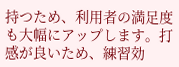持つため、利用者の満足度も大幅にアップします。打感が良いため、練習効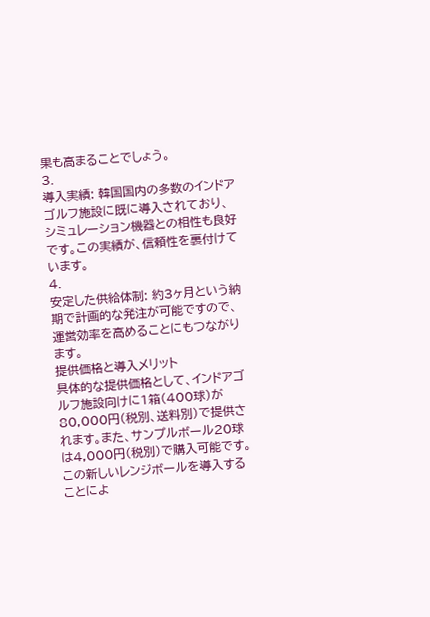果も高まることでしょう。
3.
導入実績: 韓国国内の多数のインドアゴルフ施設に既に導入されており、シミュレーション機器との相性も良好です。この実績が、信頼性を裏付けています。
4.
安定した供給体制: 約3ヶ月という納期で計画的な発注が可能ですので、運営効率を高めることにもつながります。
提供価格と導入メリット
具体的な提供価格として、インドアゴルフ施設向けに1箱(400球)が80,000円(税別、送料別)で提供されます。また、サンプルボール20球は4,000円(税別)で購入可能です。
この新しいレンジボールを導入することによ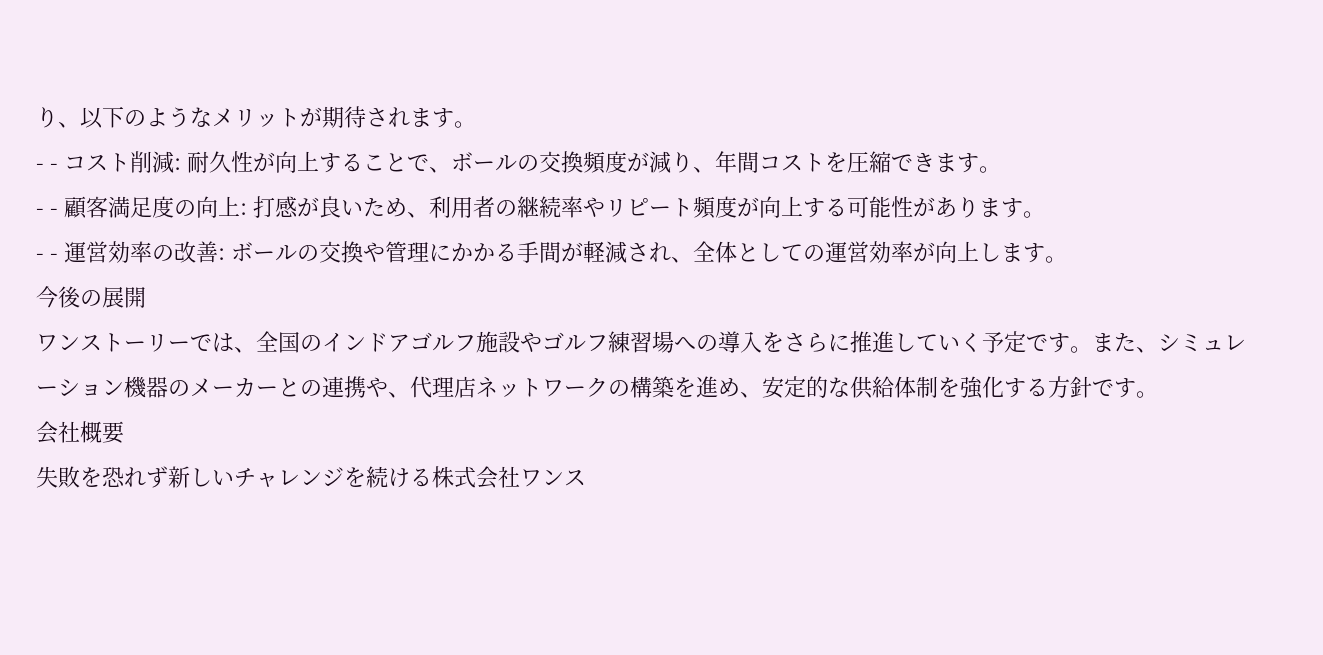り、以下のようなメリットが期待されます。
- - コスト削減: 耐久性が向上することで、ボールの交換頻度が減り、年間コストを圧縮できます。
- - 顧客満足度の向上: 打感が良いため、利用者の継続率やリピート頻度が向上する可能性があります。
- - 運営効率の改善: ボールの交換や管理にかかる手間が軽減され、全体としての運営効率が向上します。
今後の展開
ワンストーリーでは、全国のインドアゴルフ施設やゴルフ練習場への導入をさらに推進していく予定です。また、シミュレーション機器のメーカーとの連携や、代理店ネットワークの構築を進め、安定的な供給体制を強化する方針です。
会社概要
失敗を恐れず新しいチャレンジを続ける株式会社ワンス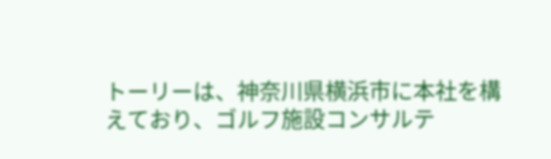トーリーは、神奈川県横浜市に本社を構えており、ゴルフ施設コンサルテ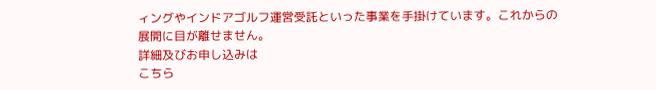ィングやインドアゴルフ運営受託といった事業を手掛けています。これからの展開に目が離せません。
詳細及びお申し込みは
こちら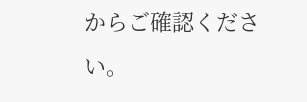からご確認ください。